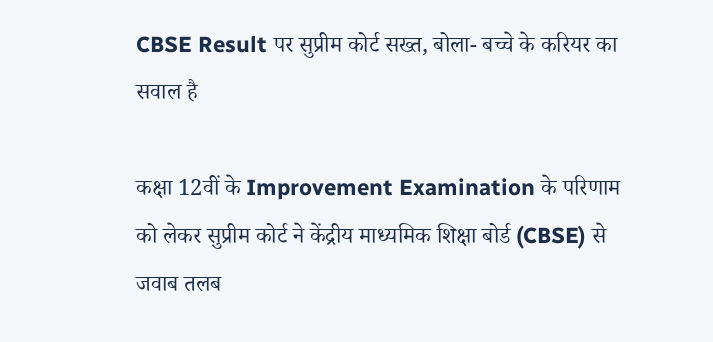CBSE Result पर सुप्रीम कोर्ट सख्त, बोला- बच्चे के करियर का सवाल है

कक्षा 12वीं के Improvement Examination के परिणाम को लेकर सुप्रीम कोर्ट ने केंद्रीय माध्यमिक शिक्षा बोर्ड (CBSE) से जवाब तलब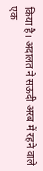किया है। अदालत ने सऊदी अरब में रहने वाले एक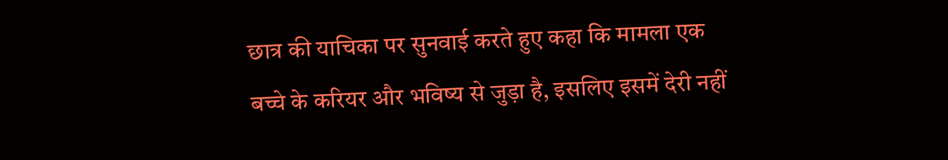छात्र की याचिका पर सुनवाई करते हुए कहा कि मामला एक बच्चे के करियर और भविष्य से जुड़ा है, इसलिए इसमें देरी नहीं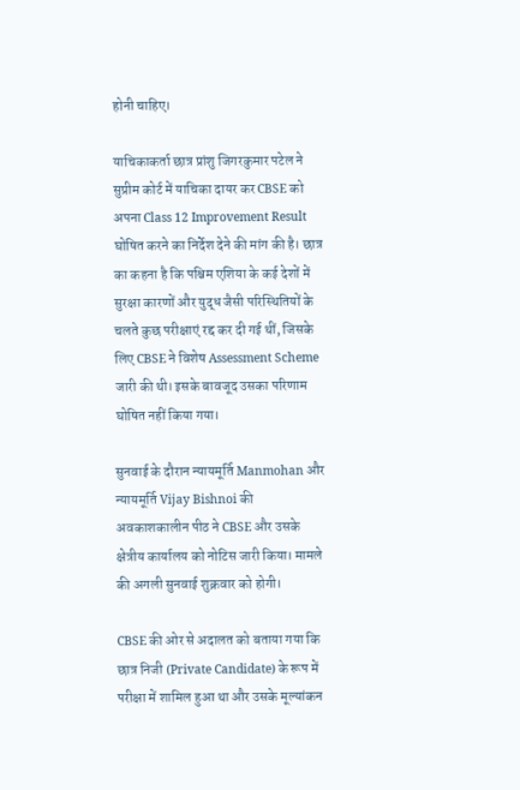होनी चाहिए।

याचिकाकर्ता छात्र प्रांशु जिगरकुमार पटेल ने सुप्रीम कोर्ट में याचिका दायर कर CBSE को अपना Class 12 Improvement Result घोषित करने का निर्देश देने की मांग की है। छात्र का कहना है कि पश्चिम एशिया के कई देशों में सुरक्षा कारणों और युद्ध जैसी परिस्थितियों के चलते कुछ परीक्षाएं रद्द कर दी गई थीं, जिसके लिए CBSE ने विशेष Assessment Scheme जारी की थी। इसके बावजूद उसका परिणाम घोषित नहीं किया गया।

सुनवाई के दौरान न्यायमूर्ति Manmohan और न्यायमूर्ति Vijay Bishnoi की अवकाशकालीन पीठ ने CBSE और उसके क्षेत्रीय कार्यालय को नोटिस जारी किया। मामले की अगली सुनवाई शुक्रवार को होगी।

CBSE की ओर से अदालत को बताया गया कि छात्र निजी (Private Candidate) के रूप में परीक्षा में शामिल हुआ था और उसके मूल्यांकन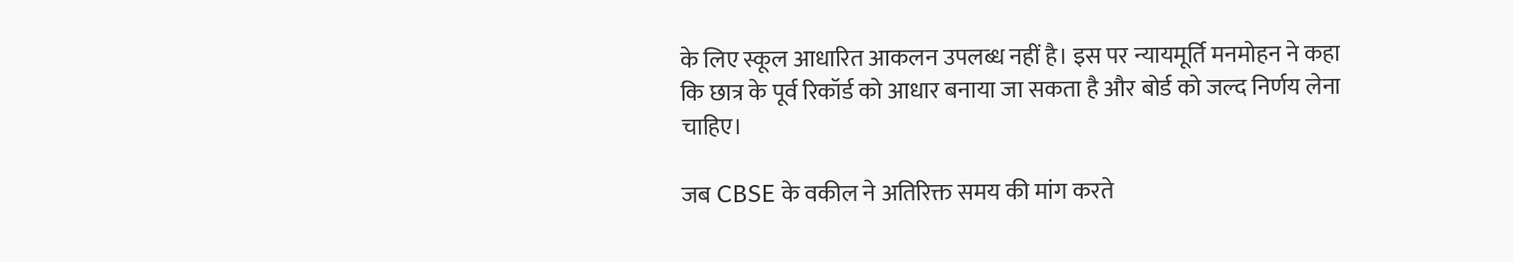के लिए स्कूल आधारित आकलन उपलब्ध नहीं है। इस पर न्यायमूर्ति मनमोहन ने कहा कि छात्र के पूर्व रिकॉर्ड को आधार बनाया जा सकता है और बोर्ड को जल्द निर्णय लेना चाहिए।

जब CBSE के वकील ने अतिरिक्त समय की मांग करते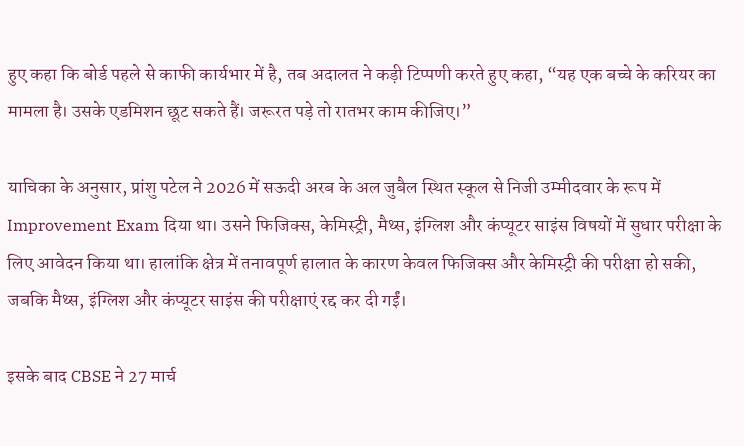हुए कहा कि बोर्ड पहले से काफी कार्यभार में है, तब अदालत ने कड़ी टिप्पणी करते हुए कहा, “यह एक बच्चे के करियर का मामला है। उसके एडमिशन छूट सकते हैं। जरूरत पड़े तो रातभर काम कीजिए।”

याचिका के अनुसार, प्रांशु पटेल ने 2026 में सऊदी अरब के अल जुबैल स्थित स्कूल से निजी उम्मीदवार के रूप में Improvement Exam दिया था। उसने फिजिक्स, केमिस्ट्री, मैथ्स, इंग्लिश और कंप्यूटर साइंस विषयों में सुधार परीक्षा के लिए आवेदन किया था। हालांकि क्षेत्र में तनावपूर्ण हालात के कारण केवल फिजिक्स और केमिस्ट्री की परीक्षा हो सकी, जबकि मैथ्स, इंग्लिश और कंप्यूटर साइंस की परीक्षाएं रद्द कर दी गईं।

इसके बाद CBSE ने 27 मार्च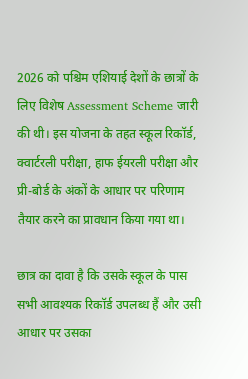2026 को पश्चिम एशियाई देशों के छात्रों के लिए विशेष Assessment Scheme जारी की थी। इस योजना के तहत स्कूल रिकॉर्ड, क्वार्टरली परीक्षा, हाफ ईयरली परीक्षा और प्री-बोर्ड के अंकों के आधार पर परिणाम तैयार करने का प्रावधान किया गया था।

छात्र का दावा है कि उसके स्कूल के पास सभी आवश्यक रिकॉर्ड उपलब्ध हैं और उसी आधार पर उसका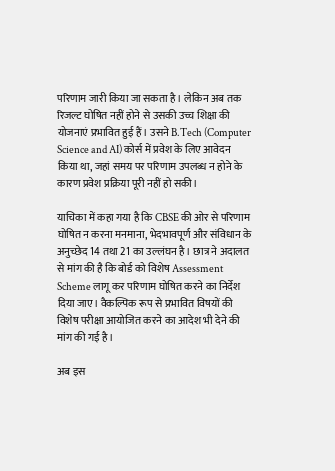परिणाम जारी किया जा सकता है। लेकिन अब तक रिजल्ट घोषित नहीं होने से उसकी उच्च शिक्षा की योजनाएं प्रभावित हुई हैं। उसने B.Tech (Computer Science and AI) कोर्स में प्रवेश के लिए आवेदन किया था, जहां समय पर परिणाम उपलब्ध न होने के कारण प्रवेश प्रक्रिया पूरी नहीं हो सकी।

याचिका में कहा गया है कि CBSE की ओर से परिणाम घोषित न करना मनमाना, भेदभावपूर्ण और संविधान के अनुच्छेद 14 तथा 21 का उल्लंघन है। छात्र ने अदालत से मांग की है कि बोर्ड को विशेष Assessment Scheme लागू कर परिणाम घोषित करने का निर्देश दिया जाए। वैकल्पिक रूप से प्रभावित विषयों की विशेष परीक्षा आयोजित करने का आदेश भी देने की मांग की गई है।

अब इस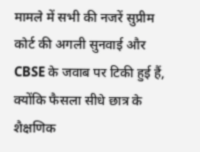मामले में सभी की नजरें सुप्रीम कोर्ट की अगली सुनवाई और CBSE के जवाब पर टिकी हुई हैं, क्योंकि फैसला सीधे छात्र के शैक्षणिक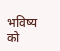भविष्य को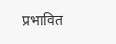प्रभावित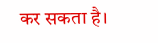कर सकता है।